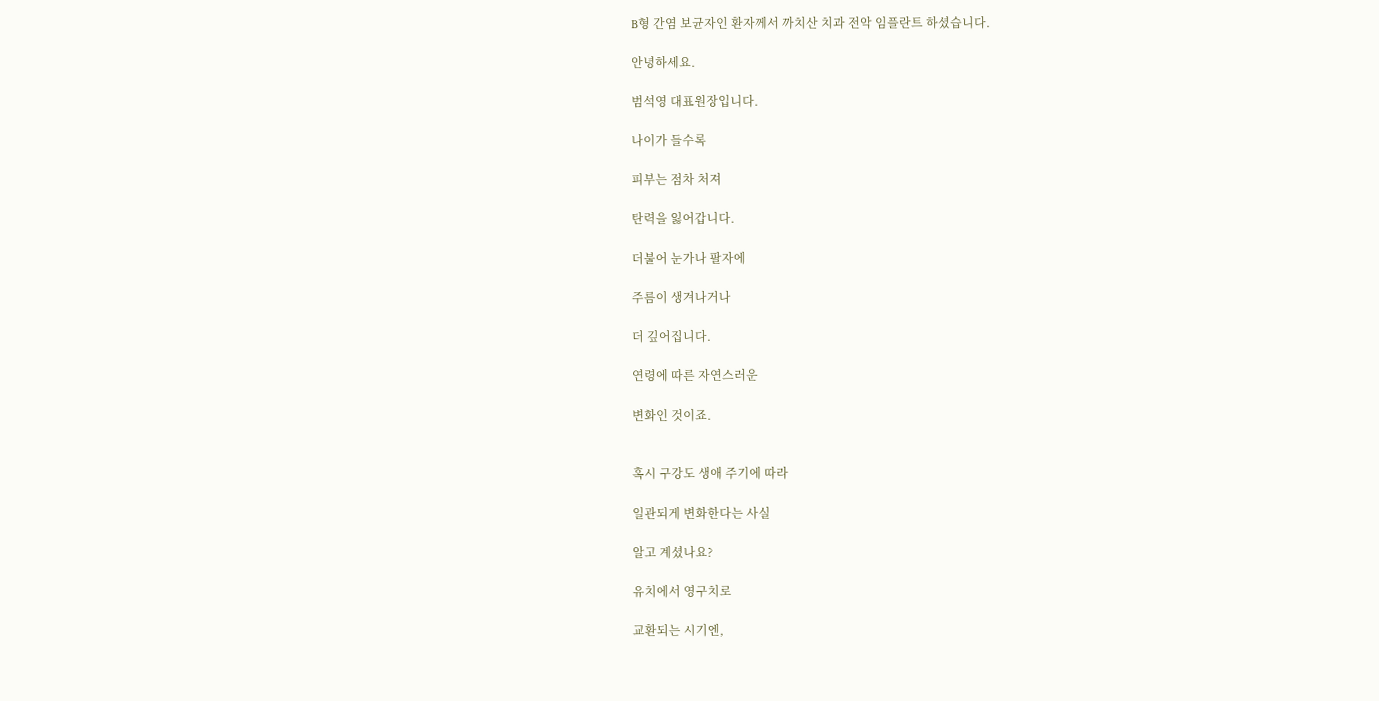B형 간염 보균자인 환자께서 까치산 치과 전악 임플란트 하셨습니다.

안녕하세요.

범석영 대표원장입니다.

나이가 들수록

피부는 점차 처져

탄력을 잃어갑니다.

더불어 눈가나 팔자에

주름이 생겨나거나

더 깊어집니다.

연령에 따른 자연스러운

변화인 것이죠.


혹시 구강도 생애 주기에 따라

일관되게 변화한다는 사실

알고 계셨나요?

유치에서 영구치로

교환되는 시기엔,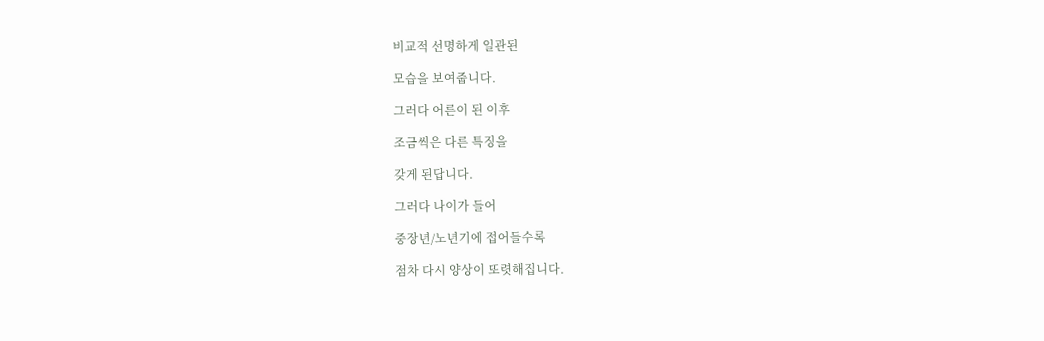비교적 선명하게 일관된

모습을 보여줍니다.

그러다 어른이 된 이후

조금씩은 다른 특징을

갖게 된답니다.

그러다 나이가 들어

중장년/노년기에 접어들수록

점차 다시 양상이 또렷해집니다.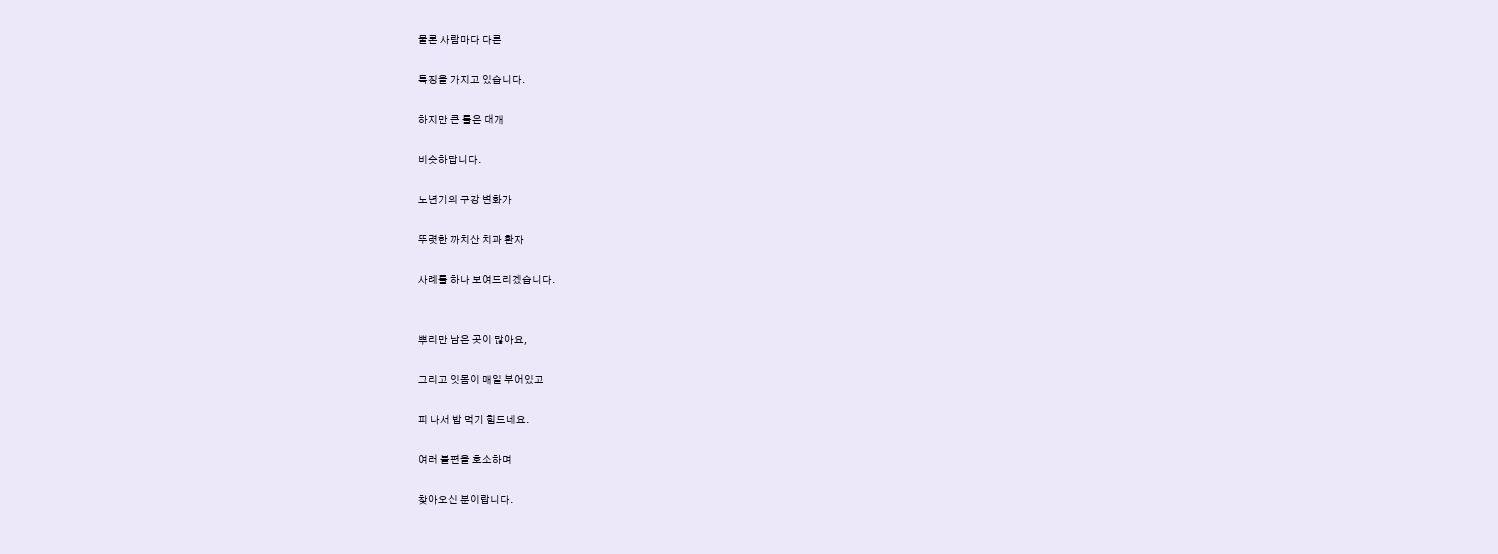물론 사람마다 다른

특징을 가지고 있습니다.

하지만 큰 틀은 대개

비슷하답니다.

노년기의 구강 변화가

뚜렷한 까치산 치과 환자

사례를 하나 보여드리겠습니다.


뿌리만 남은 곳이 많아요,

그리고 잇몸이 매일 부어있고

피 나서 밥 먹기 힘드네요.

여러 불편을 호소하며

찾아오신 분이랍니다.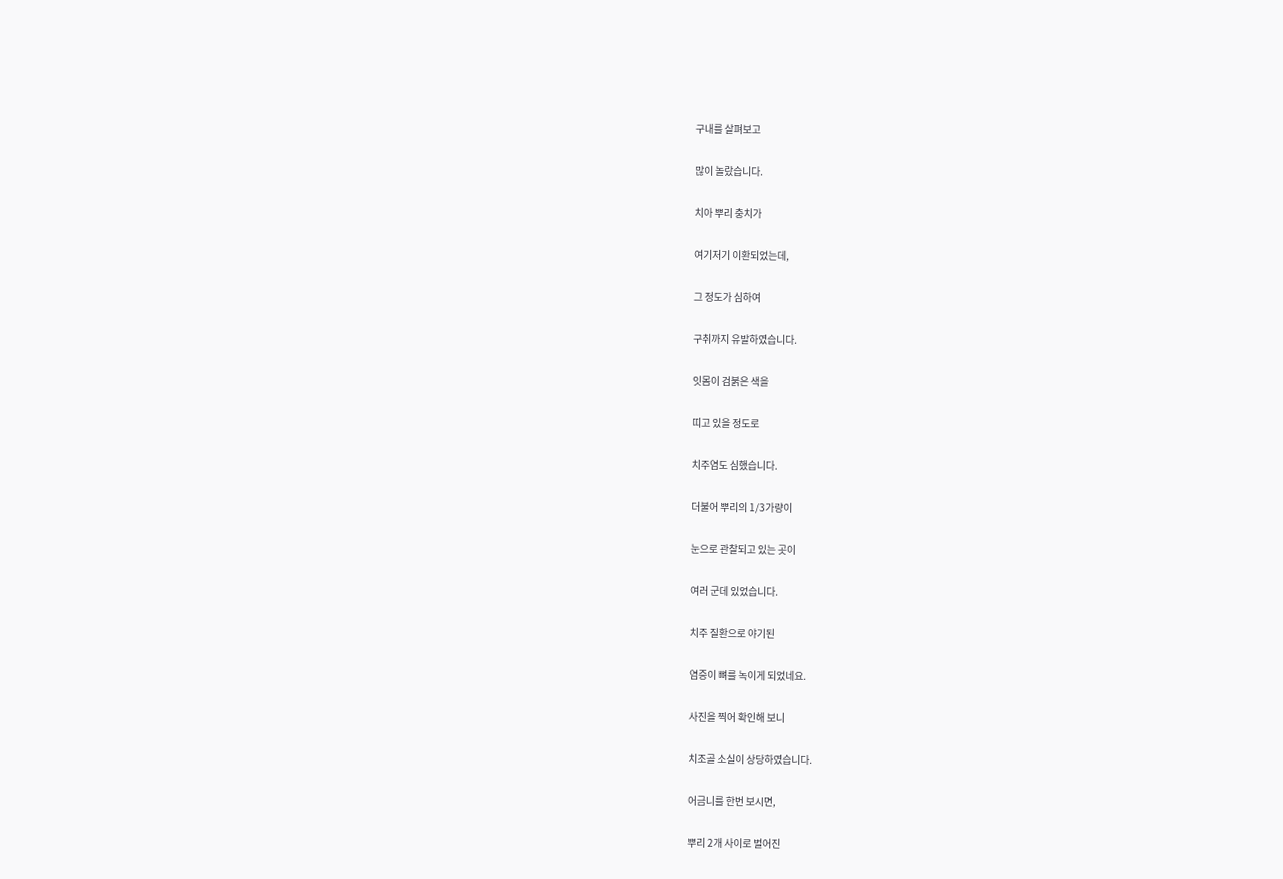구내를 살펴보고

많이 놀랐습니다.

치아 뿌리 충치가

여기저기 이환되었는데,

그 정도가 심하여

구취까지 유발하였습니다.

잇몸이 검붉은 색을

띠고 있을 정도로

치주염도 심했습니다.

더불어 뿌리의 1/3가량이

눈으로 관찰되고 있는 곳이

여러 군데 있었습니다.

치주 질환으로 야기된

염증이 뼈를 녹이게 되었네요.

사진을 찍어 확인해 보니

치조골 소실이 상당하였습니다.

어금니를 한번 보시면,

뿌리 2개 사이로 벌어진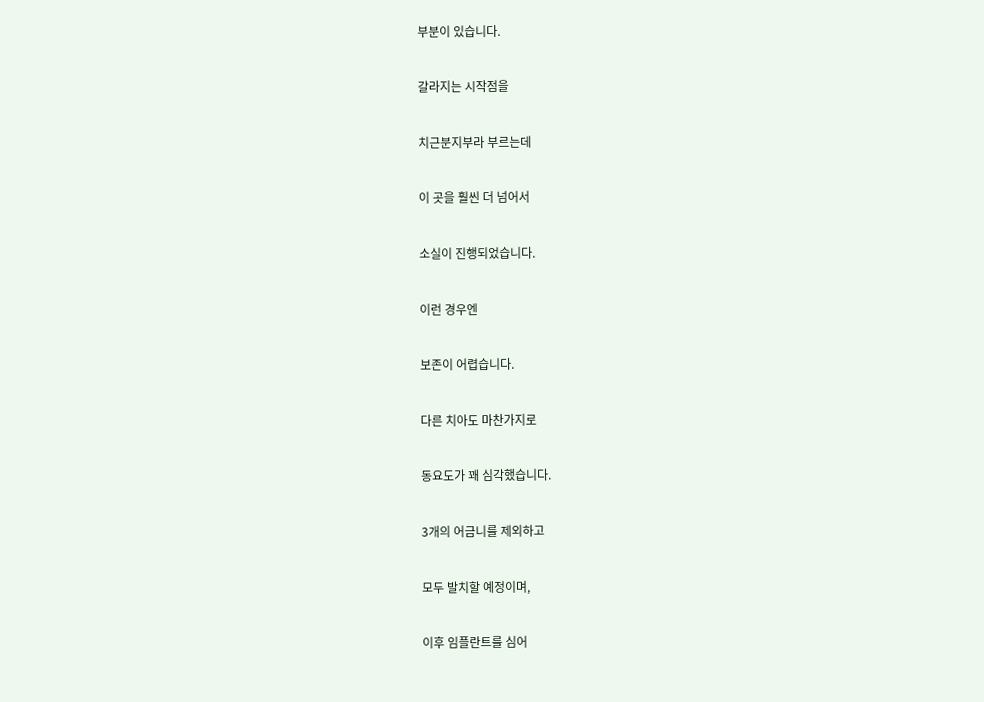부분이 있습니다.

갈라지는 시작점을

치근분지부라 부르는데

이 곳을 훨씬 더 넘어서

소실이 진행되었습니다.

이런 경우엔

보존이 어렵습니다.

다른 치아도 마찬가지로

동요도가 꽤 심각했습니다.

3개의 어금니를 제외하고

모두 발치할 예정이며,

이후 임플란트를 심어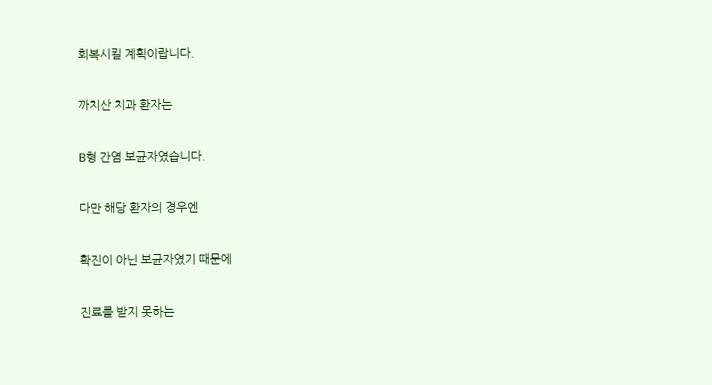회복시킬 계획이랍니다.

까치산 치과 환자는

B형 간염 보균자였습니다.

다만 해당 환자의 경우엔

확진이 아닌 보균자였기 때문에

진료를 받지 못하는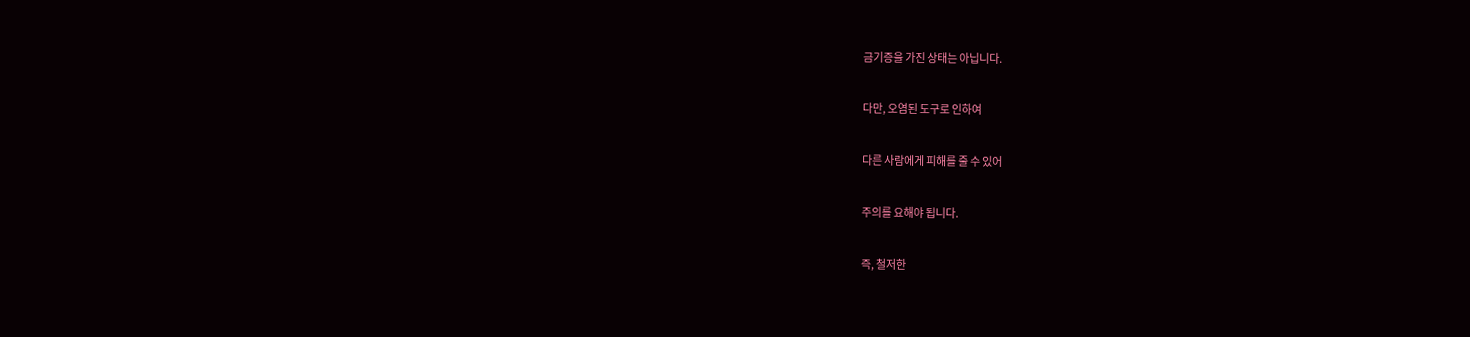금기증을 가진 상태는 아닙니다.

다만, 오염된 도구로 인하여

다른 사람에게 피해를 줄 수 있어

주의를 요해야 됩니다.

즉, 철저한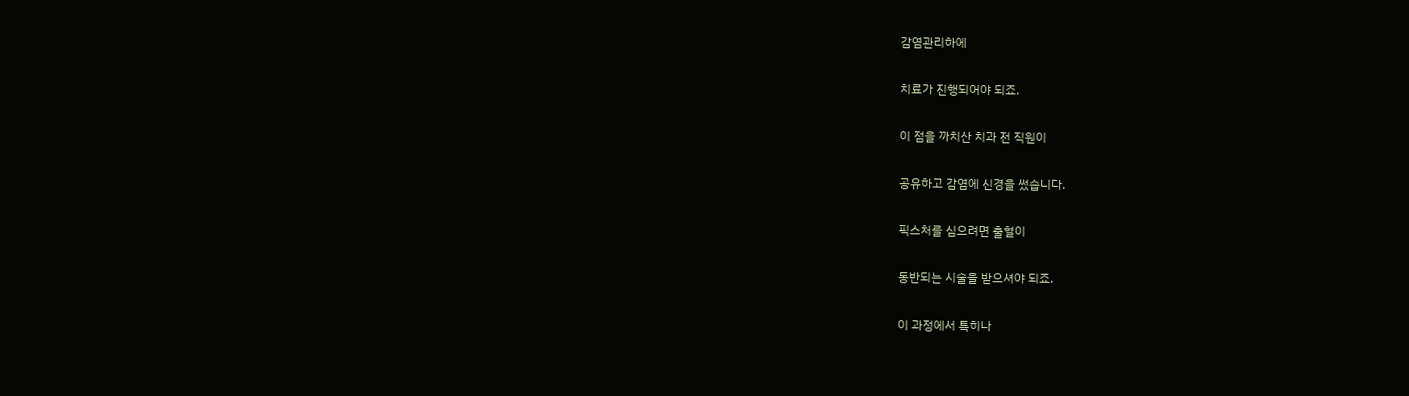감염관리하에

치료가 진행되어야 되죠.

이 점을 까치산 치과 전 직원이

공유하고 감염에 신경을 썼습니다.

픽스처를 심으려면 출혈이

동반되는 시술을 받으셔야 되죠.

이 과정에서 특히나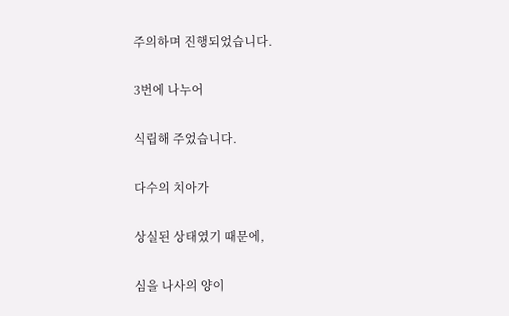주의하며 진행되었습니다.

3번에 나누어

식립해 주었습니다.

다수의 치아가

상실된 상태였기 때문에,

심을 나사의 양이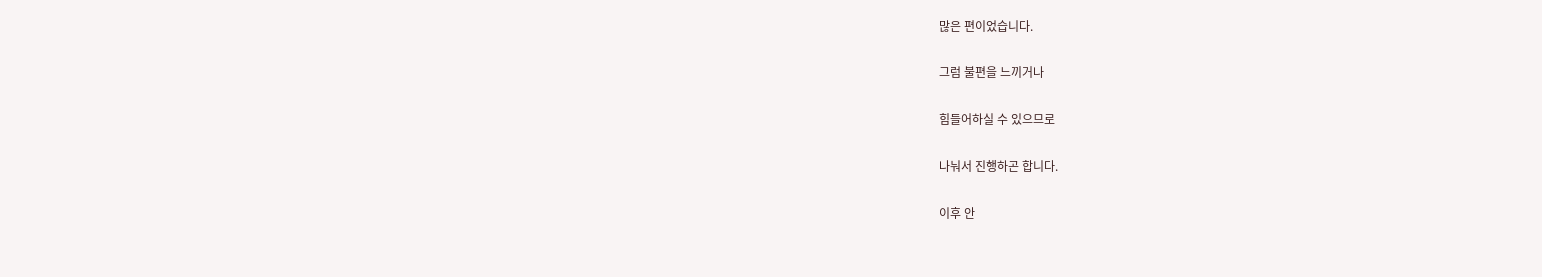많은 편이었습니다.

그럼 불편을 느끼거나

힘들어하실 수 있으므로

나눠서 진행하곤 합니다.

이후 안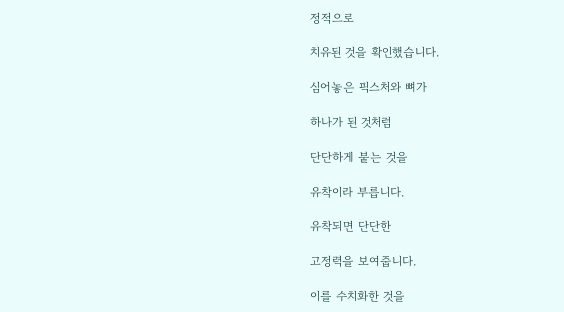정적으로

치유된 것을 확인했습니다.

심어놓은 픽스처와 뼈가

하나가 된 것처럼

단단하게 붙는 것을

유착이라 부릅니다.

유착되면 단단한

고정력을 보여줍니다.

이를 수치화한 것을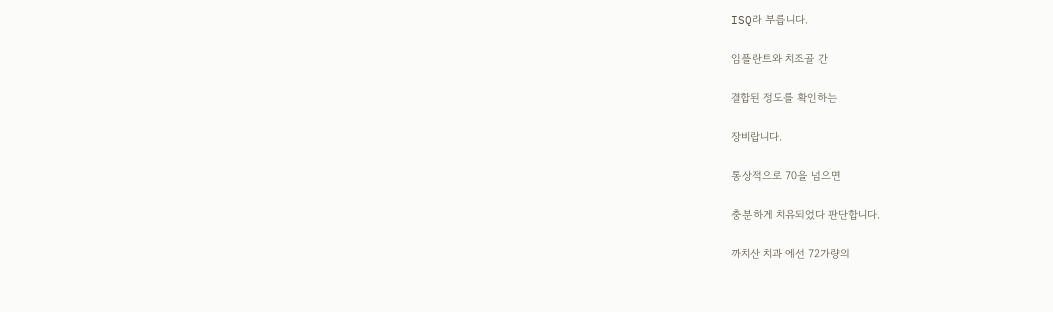ISQ라 부릅니다.

임플란트와 치조골 간

결합된 정도를 확인하는

장비랍니다.

통상적으로 70을 넘으면

충분하게 치유되었다 판단합니다.

까치산 치과 에선 72가량의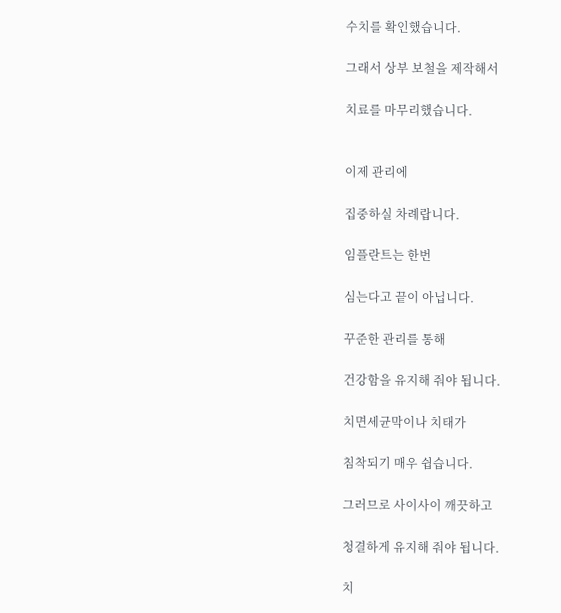수치를 확인했습니다.

그래서 상부 보철을 제작해서

치료를 마무리했습니다.


이제 관리에

집중하실 차례랍니다.

임플란트는 한번

심는다고 끝이 아닙니다.

꾸준한 관리를 통해

건강함을 유지해 줘야 됩니다.

치면세균막이나 치태가

침착되기 매우 쉽습니다.

그러므로 사이사이 깨끗하고

청결하게 유지해 줘야 됩니다.

치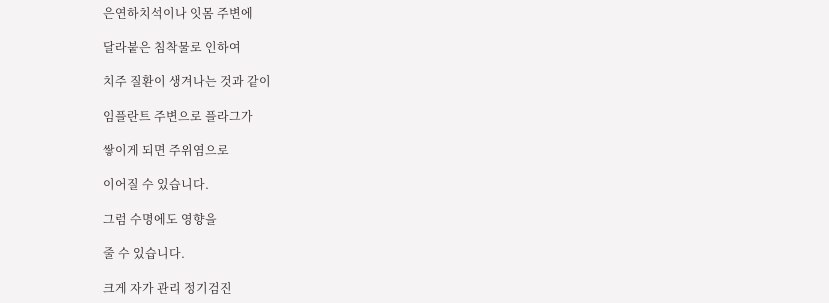은연하치석이나 잇몸 주변에

달라붙은 침착물로 인하여

치주 질환이 생겨나는 것과 같이

임플란트 주변으로 플라그가

쌓이게 되면 주위염으로

이어질 수 있습니다.

그럼 수명에도 영향을

줄 수 있습니다.

크게 자가 관리 정기검진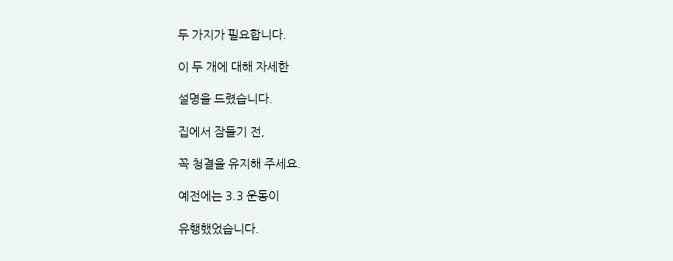두 가지가 필요합니다.

이 두 개에 대해 자세한

설명을 드렸습니다.

집에서 잠들기 전,

꼭 청결을 유지해 주세요.

예전에는 3.3 운동이

유행했었습니다.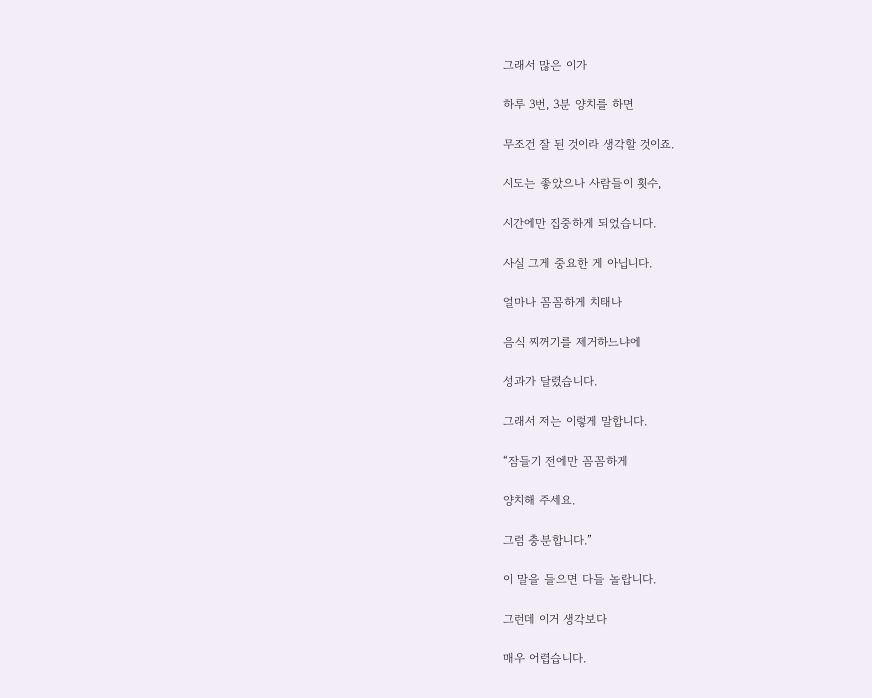그래서 많은 이가

하루 3번, 3분 양치를 하면

무조건 잘 된 것이라 생각할 것이죠.

시도는 좋았으나 사람들이 횟수,

시간에만 집중하게 되었습니다.

사실 그게 중요한 게 아닙니다.

얼마나 꼼꼼하게 치태나

음식 찌꺼기를 제거하느냐에

성과가 달렸습니다.

그래서 저는 이렇게 말합니다.

“잠들기 전에만 꼼꼼하게

양치해 주세요.

그럼 충분합니다.”

이 말을 들으면 다들 놀랍니다.

그런데 이거 생각보다

매우 어렵습니다.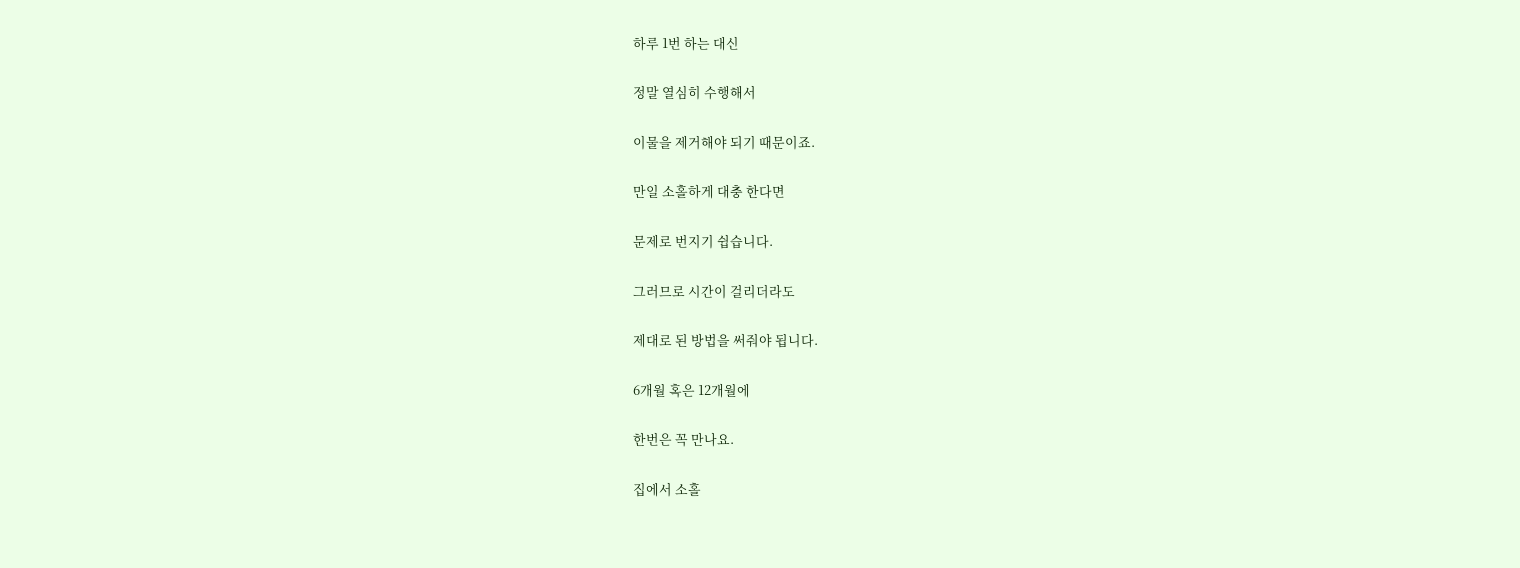하루 1번 하는 대신

정말 열심히 수행해서

이물을 제거해야 되기 때문이죠.

만일 소홀하게 대충 한다면

문제로 번지기 쉽습니다.

그러므로 시간이 걸리더라도

제대로 된 방법을 써줘야 됩니다.

6개월 혹은 12개월에

한번은 꼭 만나요.

집에서 소홀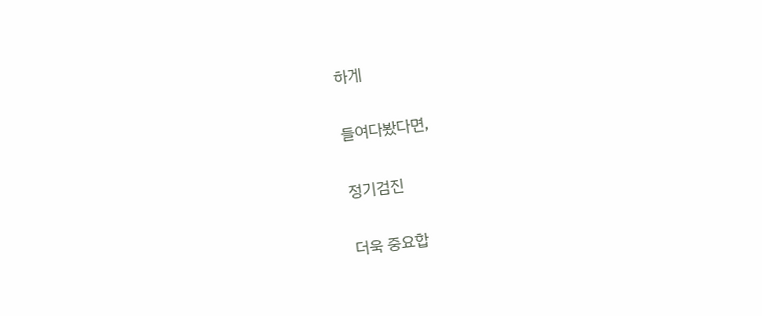하게

들여다봤다면,

정기검진

더욱 중요합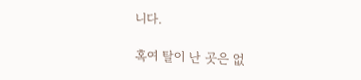니다.

혹여 탈이 난 곳은 없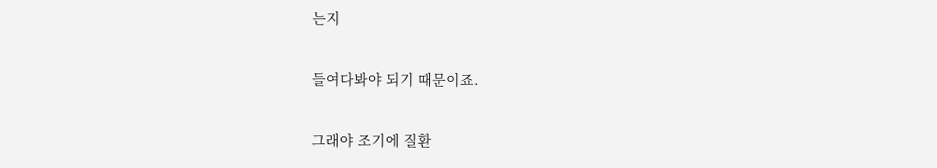는지

들여다봐야 되기 때문이죠.

그래야 조기에 질환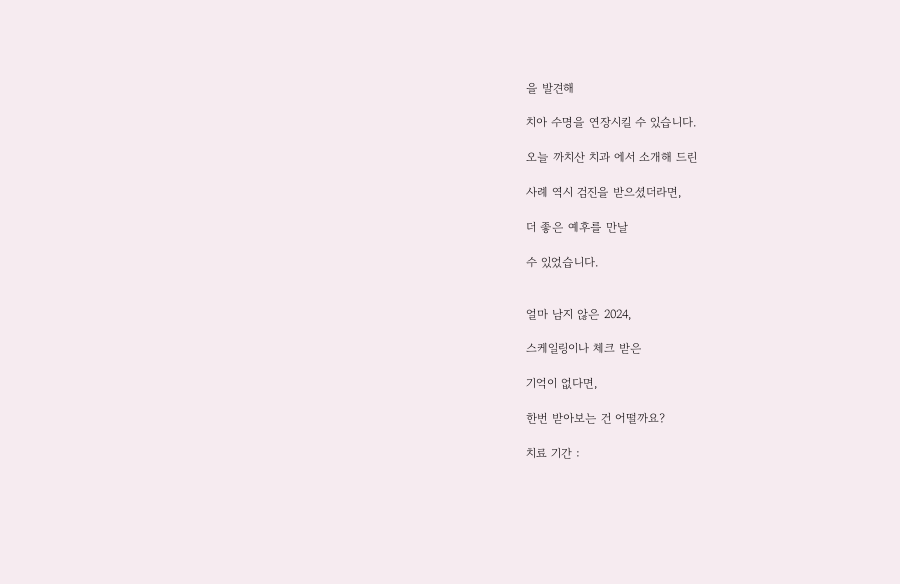을 발견해

치아 수명을 연장시킬 수 있습니다.

오늘 까치산 치과 에서 소개해 드린

사례 역시 검진을 받으셨더라면,

더 좋은 예후를 만날

수 있었습니다.


얼마 남지 않은 2024,

스케일링이나 체크 받은

기억이 없다면,

한번 받아보는 건 어떨까요?

치료 기간 :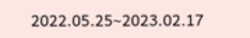2022.05.25~2023.02.17